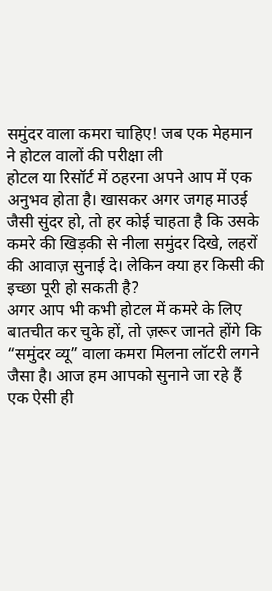समुंदर वाला कमरा चाहिए! जब एक मेहमान ने होटल वालों की परीक्षा ली
होटल या रिसॉर्ट में ठहरना अपने आप में एक अनुभव होता है। खासकर अगर जगह माउई जैसी सुंदर हो, तो हर कोई चाहता है कि उसके कमरे की खिड़की से नीला समुंदर दिखे, लहरों की आवाज़ सुनाई दे। लेकिन क्या हर किसी की इच्छा पूरी हो सकती है?
अगर आप भी कभी होटल में कमरे के लिए बातचीत कर चुके हों, तो ज़रूर जानते होंगे कि “समुंदर व्यू” वाला कमरा मिलना लॉटरी लगने जैसा है। आज हम आपको सुनाने जा रहे हैं एक ऐसी ही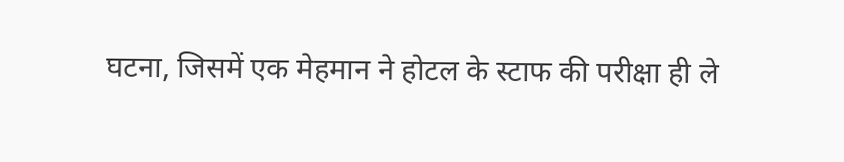घटना, जिसमें एक मेहमान ने होटल के स्टाफ की परीक्षा ही ले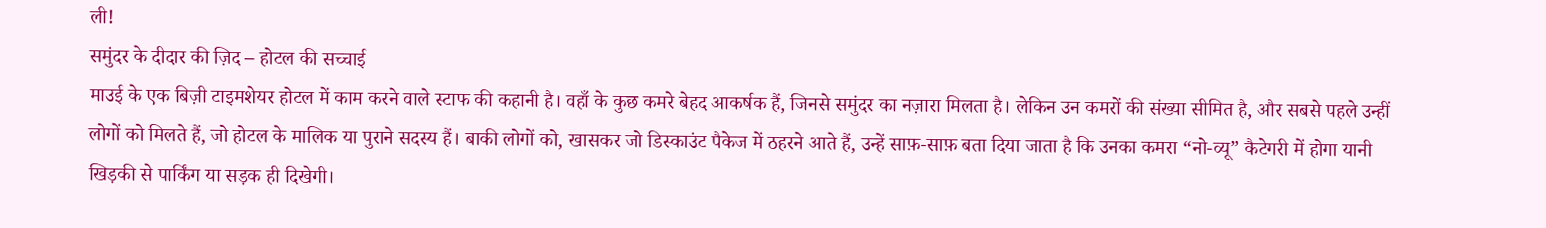ली!
समुंदर के दीदार की ज़िद – होटल की सच्चाई
माउई के एक बिज़ी टाइमशेयर होटल में काम करने वाले स्टाफ की कहानी है। वहाँ के कुछ कमरे बेहद आकर्षक हैं, जिनसे समुंदर का नज़ारा मिलता है। लेकिन उन कमरों की संख्या सीमित है, और सबसे पहले उन्हीं लोगों को मिलते हैं, जो होटल के मालिक या पुराने सदस्य हैं। बाकी लोगों को, खासकर जो डिस्काउंट पैकेज में ठहरने आते हैं, उन्हें साफ़-साफ़ बता दिया जाता है कि उनका कमरा “नो-व्यू” कैटेगरी में होगा यानी खिड़की से पार्किंग या सड़क ही दिखेगी।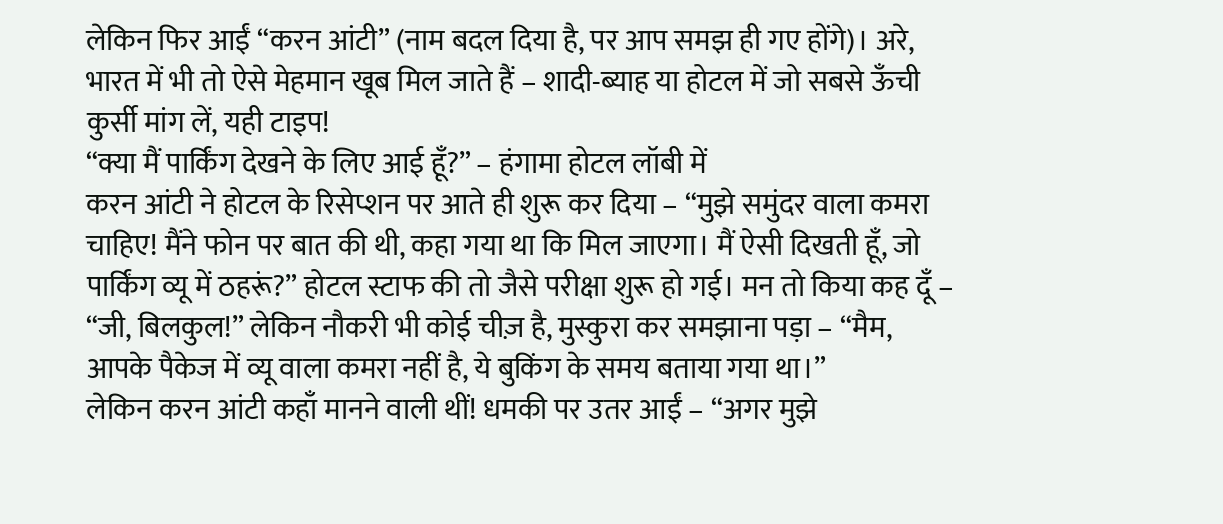लेकिन फिर आईं “करन आंटी” (नाम बदल दिया है, पर आप समझ ही गए होंगे)। अरे, भारत में भी तो ऐसे मेहमान खूब मिल जाते हैं – शादी-ब्याह या होटल में जो सबसे ऊँची कुर्सी मांग लें, यही टाइप!
“क्या मैं पार्किंग देखने के लिए आई हूँ?” – हंगामा होटल लॉबी में
करन आंटी ने होटल के रिसेप्शन पर आते ही शुरू कर दिया – “मुझे समुंदर वाला कमरा चाहिए! मैंने फोन पर बात की थी, कहा गया था कि मिल जाएगा। मैं ऐसी दिखती हूँ, जो पार्किंग व्यू में ठहरूं?” होटल स्टाफ की तो जैसे परीक्षा शुरू हो गई। मन तो किया कह दूँ – “जी, बिलकुल!” लेकिन नौकरी भी कोई चीज़ है, मुस्कुरा कर समझाना पड़ा – “मैम, आपके पैकेज में व्यू वाला कमरा नहीं है, ये बुकिंग के समय बताया गया था।”
लेकिन करन आंटी कहाँ मानने वाली थीं! धमकी पर उतर आईं – “अगर मुझे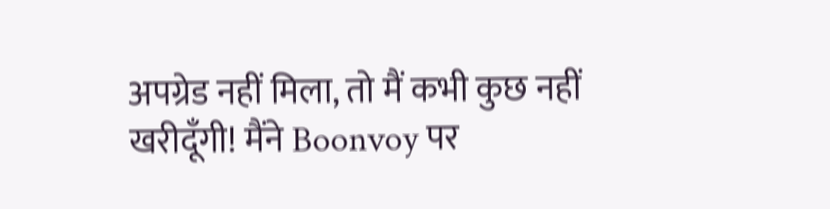अपग्रेड नहीं मिला, तो मैं कभी कुछ नहीं खरीदूँगी! मैंने Boonvoy पर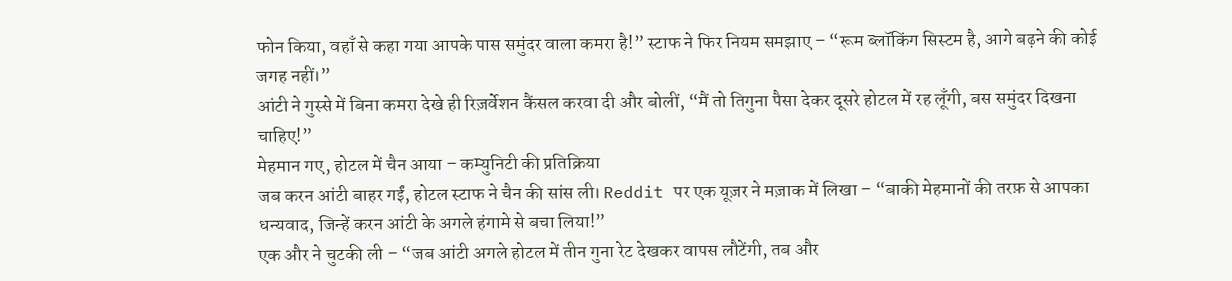फोन किया, वहाँ से कहा गया आपके पास समुंदर वाला कमरा है!” स्टाफ ने फिर नियम समझाए – “रूम ब्लॉकिंग सिस्टम है, आगे बढ़ने की कोई जगह नहीं।”
आंटी ने गुस्से में बिना कमरा देखे ही रिज़र्वेशन कैंसल करवा दी और बोलीं, “मैं तो तिगुना पैसा देकर दूसरे होटल में रह लूँगी, बस समुंदर दिखना चाहिए!”
मेहमान गए, होटल में चैन आया – कम्युनिटी की प्रतिक्रिया
जब करन आंटी बाहर गईं, होटल स्टाफ ने चैन की सांस ली। Reddit पर एक यूज़र ने मज़ाक में लिखा – “बाकी मेहमानों की तरफ़ से आपका धन्यवाद, जिन्हें करन आंटी के अगले हंगामे से बचा लिया!”
एक और ने चुटकी ली – “जब आंटी अगले होटल में तीन गुना रेट देखकर वापस लौटेंगी, तब और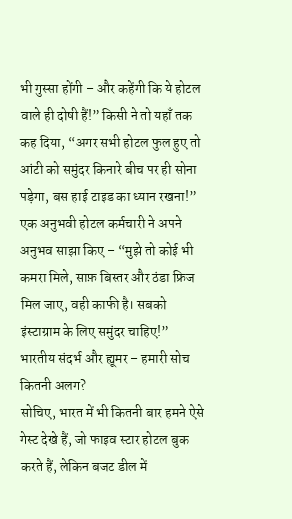भी गुस्सा होंगी – और कहेंगी कि ये होटल वाले ही दोषी हैं!” किसी ने तो यहाँ तक कह दिया, “अगर सभी होटल फुल हुए तो आंटी को समुंदर किनारे बीच पर ही सोना पड़ेगा, बस हाई टाइड का ध्यान रखना!”
एक अनुभवी होटल कर्मचारी ने अपने अनुभव साझा किए – “मुझे तो कोई भी कमरा मिले, साफ़ बिस्तर और ठंडा फ्रिज मिल जाए, वही काफी है। सबको इंस्टाग्राम के लिए समुंदर चाहिए!”
भारतीय संदर्भ और ह्यूमर – हमारी सोच कितनी अलग?
सोचिए, भारत में भी कितनी बार हमने ऐसे गेस्ट देखे हैं, जो फाइव स्टार होटल बुक करते हैं, लेकिन बजट डील में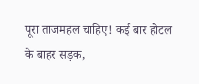पूरा ताजमहल चाहिए! कई बार होटल के बाहर सड़क,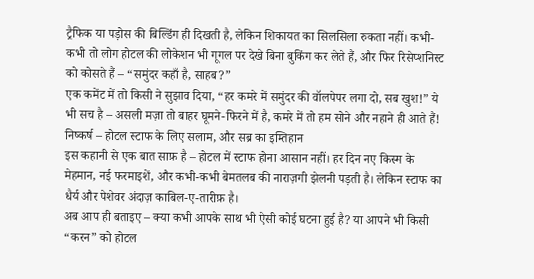ट्रैफिक या पड़ोस की बिल्डिंग ही दिखती है, लेकिन शिकायत का सिलसिला रुकता नहीं। कभी-कभी तो लोग होटल की लोकेशन भी गूगल पर देखे बिना बुकिंग कर लेते हैं, और फिर रिसेप्शनिस्ट को कोसते हैं – “समुंदर कहाँ है, साहब?”
एक कमेंट में तो किसी ने सुझाव दिया, “हर कमरे में समुंदर की वॉलपेपर लगा दो, सब खुश!” ये भी सच है – असली मज़ा तो बाहर घूमने-फिरने में है, कमरे में तो हम सोने और नहाने ही आते हैं!
निष्कर्ष – होटल स्टाफ के लिए सलाम, और सब्र का इम्तिहान
इस कहानी से एक बात साफ़ है – होटल में स्टाफ होना आसान नहीं। हर दिन नए किस्म के मेहमान, नई फरमाइशें, और कभी-कभी बेमतलब की नाराज़गी झेलनी पड़ती है। लेकिन स्टाफ का धैर्य और पेशेवर अंदाज़ काबिल-ए-तारीफ़ है।
अब आप ही बताइए – क्या कभी आपके साथ भी ऐसी कोई घटना हुई है? या आपने भी किसी “करन” को होटल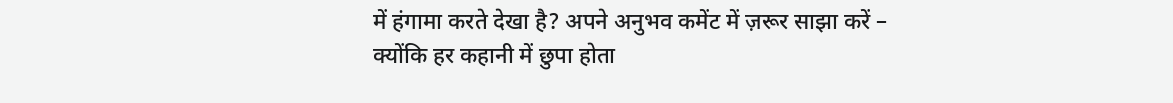में हंगामा करते देखा है? अपने अनुभव कमेंट में ज़रूर साझा करें – क्योंकि हर कहानी में छुपा होता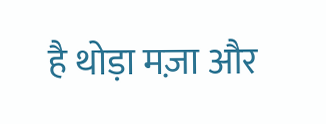है थोड़ा मज़ा और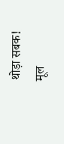थोड़ा सबक!
मूल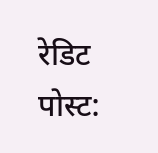रेडिट पोस्ट: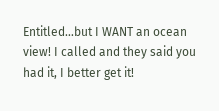Entitled…but I WANT an ocean view! I called and they said you had it, I better get it!